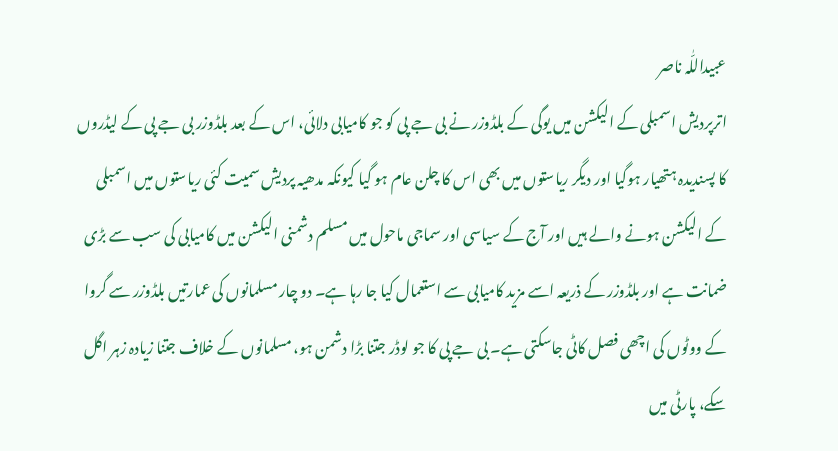عبیداللّٰہ ناصر
اترپردیش اسمبلی کے الیکشن میں یوگی کے بلڈوزر نے بی جے پی کو جو کامیابی دلائی، اس کے بعد بلڈوزر بی جے پی کے لیڈروں کا پسندیدہ ہتھیار ہوگیا اور دیگر ریاستوں میں بھی اس کا چلن عام ہو گیا کیونکہ مدھیہ پردیش سمیت کئی ریاستوں میں اسمبلی کے الیکشن ہونے والے ہیں اور آج کے سیاسی اور سماجی ماحول میں مسلم دشمنی الیکشن میں کامیابی کی سب سے بڑی ضمانت ہے اور بلڈوزر کے ذریعہ اسے مزید کامیابی سے استعمال کیا جا رہا ہے۔ دو چار مسلمانوں کی عمارتیں بلڈوزر سے گروا کے ووٹوں کی اچھی فصل کاٹی جاسکتی ہے۔ بی جے پی کا جو لوڈر جتنا بڑا دشمن ہو، مسلمانوں کے خلاف جتنا زیادہ زہر اگل سکے، پارٹی میں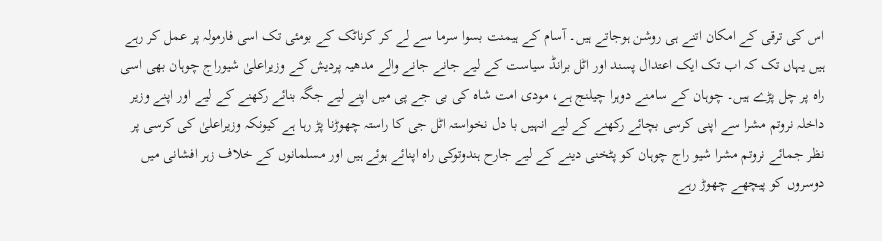اس کی ترقی کے امکان اتنے ہی روشن ہوجاتے ہیں۔ آسام کے ہیمنت بسوا سرما سے لے کر کرناٹک کے بومئی تک اسی فارمولہ پر عمل کر رہے ہیں یہاں تک کہ اب تک ایک اعتدال پسند اور اٹل برانڈ سیاست کے لیے جانے جانے والے مدھیہ پردیش کے وزیراعلیٰ شیوراج چوہان بھی اسی راہ پر چل پڑے ہیں۔ چوہان کے سامنے دوہرا چیلنج ہے، مودی امت شاہ کی بی جے پی میں اپنے لیے جگہ بنائے رکھنے کے لیے اور اپنے وزیر داخلہ نروتم مشرا سے اپنی کرسی بچائے رکھنے کے لیے انہیں با دل نخواستہ اٹل جی کا راستہ چھوڑنا پڑ رہا ہے کیونکہ وزیراعلیٰ کی کرسی پر نظر جمائے نروتم مشرا شیو راج چوہان کو پٹخنی دینے کے لیے جارح ہندوتوکی راہ اپنائے ہوئے ہیں اور مسلمانوں کے خلاف زہر افشانی میں دوسروں کو پیچھے چھوڑ رہے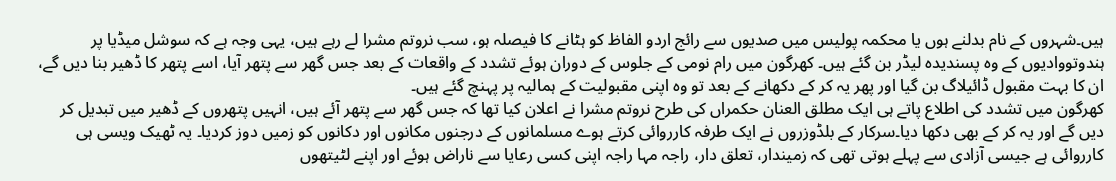ہیں۔شہروں کے نام بدلنے ہوں یا محکمہ پولیس میں صدیوں سے رائج اردو الفاظ کو ہٹانے کا فیصلہ ہو، سب نروتم مشرا لے رہے ہیں، یہی وجہ ہے کہ سوشل میڈیا پر ہندوتووادیوں کے وہ پسندیدہ لیڈر بن گئے ہیں۔ کھرگون میں رام نومی کے جلوس کے دوران ہوئے تشدد کے واقعات کے بعد جس گھر سے پتھر آیا، اسے پتھر کا ڈھیر بنا دیں گے، ان کا بہت مقبول ڈائیلاگ بن گیا اور پھر یہ کر کے دکھانے کے بعد تو وہ اپنی مقبولیت کے ہمالیہ پر پہنچ گئے ہیں۔
کھرگون میں تشدد کی اطلاع پاتے ہی ایک مطلق العنان حکمراں کی طرح نروتم مشرا نے اعلان کیا تھا کہ جس گھر سے پتھر آئے ہیں، انہیں پتھروں کے ڈھیر میں تبدیل کر دیں گے اور یہ کر کے بھی دکھا دیا۔سرکار کے بلڈوزروں نے ایک طرفہ کارروائی کرتے ہوے مسلمانوں کے درجنوں مکانوں اور دکانوں کو زمیں دوز کردیا۔ یہ ٹھیک ویسی ہی کارروائی ہے جیسی آزادی سے پہلے ہوتی تھی کہ زمیندار، تعلق دار، راجہ مہا راجہ اپنی کسی رعایا سے ناراض ہوئے اور اپنے لٹیتھوں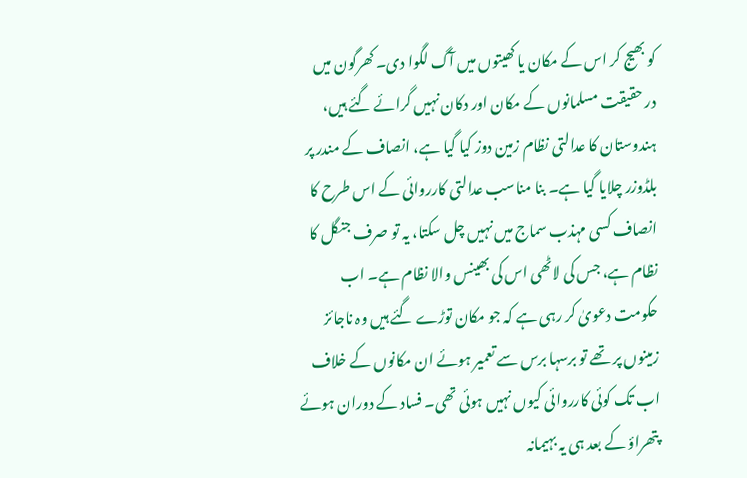کو بھیج کر اس کے مکان یا کھیتوں میں آگ لگوا دی۔ کھرگون میں در حقیقت مسلمانوں کے مکان اور دکان نہیں گرائے گئے ہیں، ہندوستان کا عدالتی نظام زمین دوز کیا گیا ہے، انصاف کے مندر پر بلڈوزر چلایا گیا ہے۔ بنا مناسب عدالتی کارروائی کے اس طرح کا انصاف کسی مہذب سماج میں نہیں چل سکتا، یہ تو صرف جنگل کا نظام ہے، جس کی لاٹھی اس کی بھینس والا نظام ہے۔ اب حکومت دعویٰ کر رہی ہے کہ جو مکان توڑے گئے ہیں وہ ناجائز زمینوں پر تھے تو برسہا برس سے تعمیر ہوئے ان مکانوں کے خلاف اب تک کوئی کارروائی کیوں نہیں ہوئی تھی۔ فساد کے دوران ہوئے پتھراؤ کے بعد ہی یہ بہیمانہ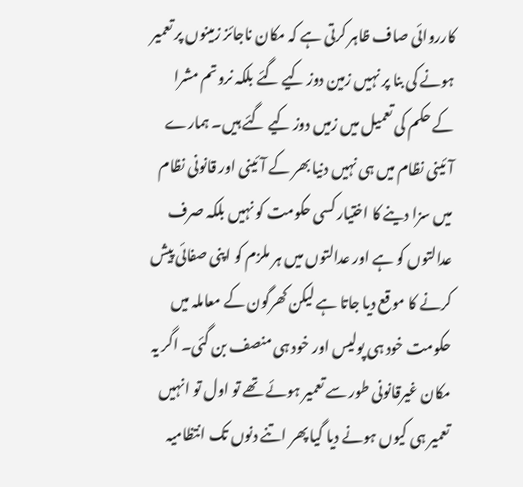کارروائی صاف ظاہر کرتی ہے کہ مکان ناجائز زمینوں پر تعمیر ہونے کی بنا پر نہیں زمین دوز کیے گئے بلکہ نروتم مشرا کے حکم کی تعمیل میں زمیں دوز کیے گئے ہیں۔ ہمارے آئینی نظام میں ہی نہیں دنیا بھر کے آئینی اور قانونی نظام میں سزا دینے کا اختیار کسی حکومت کو نہیں بلکہ صرف عدالتوں کو ہے اور عدالتوں میں ہر ملزم کو اپنی صفائی پیش کرنے کا موقع دیا جاتا ہے لیکن کھرگون کے معاملہ میں حکومت خود ہی پولیس اور خود ہی منصف بن گئی۔ اگر یہ مکان غیرقانونی طور سے تعمیر ہوئے تھے تو اول تو انہیں تعمیر ہی کیوں ہونے دیا گیا پھر اتنے دنوں تک انتظامیہ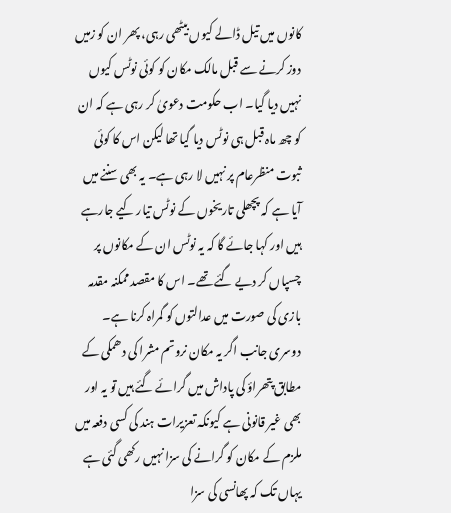کانوں میں تیل ڈالے کیوں بیٹھی رہی، پھر ان کو زمیں دوز کرنے سے قبل مالک مکان کو کوئی نوٹس کیوں نہیں دیا گیا۔ اب حکومت دعویٰ کر رہی ہے کہ ان کو چھ ماہ قبل ہی نوٹس دیا گیا تھا لیکن اس کا کوئی ثبوت منظرعام پر نہیں لا رہی ہے۔ یہ بھی سننے میں آیا ہے کہ پچھلی تاریخوں کے نوٹس تیار کیے جارہے ہیں اور کہا جائے گا کہ یہ نوٹس ان کے مکانوں پر چسپاں کر دیے گئے تھے۔ اس کا مقصد ممکنہ مقدمہ بازی کی صورت میں عدالتوں کو گمراہ کرنا ہے۔ دوسری جانب اگر یہ مکان نروتم مشرا کی دھمکی کے مطابق پتھراؤ کی پاداش میں گرائے گئے ہیں تو یہ اور بھی غیر قانونی ہے کیونکہ تعزیرات ہند کی کسی دفعہ میں ملزم کے مکان کو گرانے کی سزا نہیں رکھی گئی ہے یہاں تک کہ پھانسی کی سزا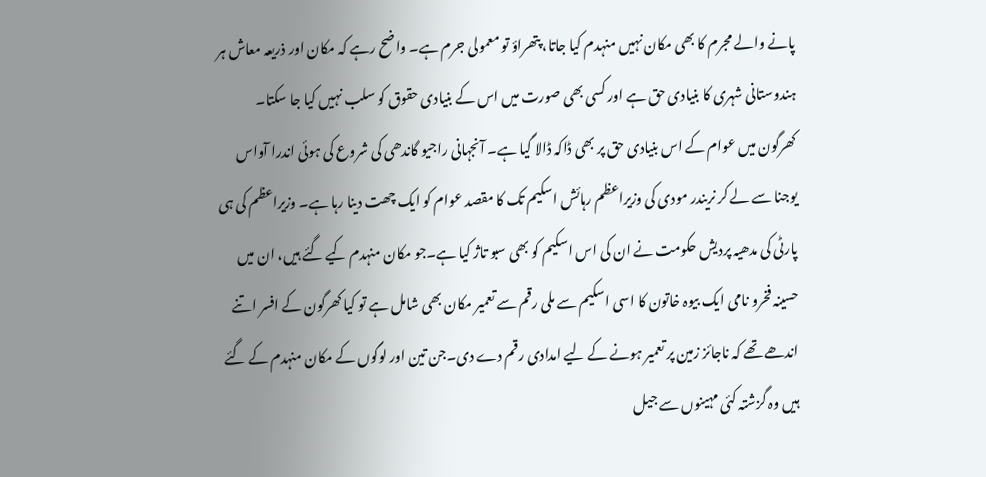پانے والے مجرم کا بھی مکان نہیں منہدم کیا جاتا، پتھراؤ تو معمولی جرم ہے۔ واضح رہے کہ مکان اور ذریعہ معاش ہر ہندوستانی شہری کا بنیادی حق ہے اور کسی بھی صورت میں اس کے بنیادی حقوق کو سلب نہیں کیا جا سکتا۔ کھرگون میں عوام کے اس بنیادی حق پر بھی ڈاکہ ڈالا گیا ہے۔ آنجہانی راجیو گاندھی کی شروع کی ہوئی اندرا آواس یوجنا سے لے کر نریندر مودی کی وزیراعظم رہائش اسکیم تک کا مقصد عوام کو ایک چھت دینا رہا ہے۔ وزیراعظم کی ہی پارٹی کی مدھیہ پردیش حکومت نے ان کی اس اسکیم کو بھی سبو تاژ کیا ہے۔جو مکان منہدم کیے گئے ہیں، ان میں حسینہ فخرو نامی ایک بیوہ خاتون کا اسی اسکیم سے ملی رقم سے تعمیر مکان بھی شامل ہے تو کیا کھرگون کے افسر اتنے اندھے تھے کہ ناجائز زمین پر تعمیر ہونے کے لیے امدادی رقم دے دی۔جن تین اور لوگوں کے مکان منہدم کے گئے ہیں وہ گزشتہ کئی مہینوں سے جیل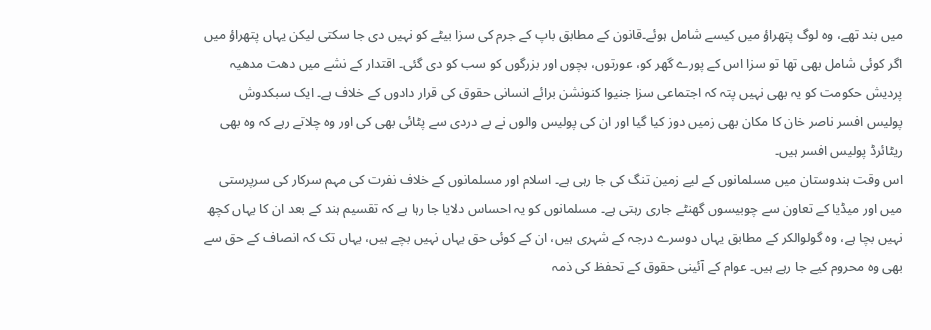میں بند تھے، وہ لوگ پتھراؤ میں کیسے شامل ہوئے۔قانون کے مطابق باپ کے جرم کی سزا بیٹے کو نہیں دی جا سکتی لیکن یہاں پتھراؤ میں اگر کوئی شامل بھی تھا تو سزا اس کے پورے گھر کو، عورتوں، بچوں اور بزرگوں کو سب کو دی گئی۔ اقتدار کے نشے میں دھت مدھیہ پردیش حکومت کو یہ بھی نہیں پتہ کہ اجتماعی سزا جنیوا کنونشن برائے انسانی حقوق کی قرار دادوں کے خلاف ہے۔ ایک سبکدوش پولیس افسر ناصر خان کا مکان بھی زمیں دوز کیا گیا اور ان کی پولیس والوں نے بے دردی سے پٹائی بھی کی اور وہ چلاتے رہے کہ وہ بھی ریٹائرڈ پولیس افسر ہیں۔
اس وقت ہندوستان میں مسلمانوں کے لیے زمین تنگ کی جا رہی ہے۔ اسلام اور مسلمانوں کے خلاف نفرت کی مہم سرکار کی سرپرستی میں اور میڈیا کے تعاون سے چوبیسوں گھنٹے جاری رہتی ہے۔ مسلمانوں کو یہ احساس دلایا جا رہا ہے کہ تقسیم ہند کے بعد ان کا یہاں کچھ نہیں بچا ہے، وہ گولوالکر کے مطابق یہاں دوسرے درجہ کے شہری ہیں، ان کے کوئی حق یہاں نہیں بچے ہیں، یہاں تک کہ انصاف کے حق سے بھی وہ محروم کیے جا رہے ہیں۔ عوام کے آئینی حقوق کے تحفظ کی ذمہ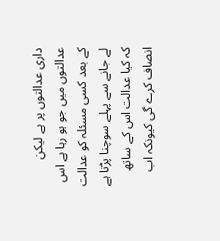داری عدالتوں پر ہے لیکن عدالتوں میں جو ہو رہا ہے اس کے بعد کسی مسئلہ کو عدالت لے جانے سے پہلے سوچنا پڑتا ہے کہ کیا عدالت اس کے ساتھ انصاف کرے گی کیونکہ اب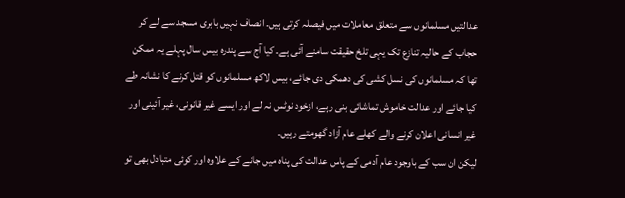عدالتیں مسلمانوں سے متعلق معاملات میں فیصلہ کرتی ہیں۔ انصاف نہیں بابری مسجد سے لے کر حجاب کے حالیہ تنازع تک یہی تلخ حقیقت سامنے آئی ہے۔ کیا آج سے پندرہ بیس سال پہلے یہ ممکن تھا کہ مسلمانوں کی نسل کشی کی دھمکی دی جائے، بیس لاکھ مسلمانوں کو قتل کرنے کا نشانہ طے کیا جائے اور عدالت خاموش تماشائی بنی رہے، ازخود نوٹس نہ لے اور ایسے غیر قانونی، غیر آئینی اور غیر انسانی اعلان کرنے والے کھلے عام آزاد گھومتے رہیں۔
لیکن ان سب کے باوجود عام آدمی کے پاس عدالت کی پناہ میں جانے کے علاوہ اور کوئی متبادل بھی تو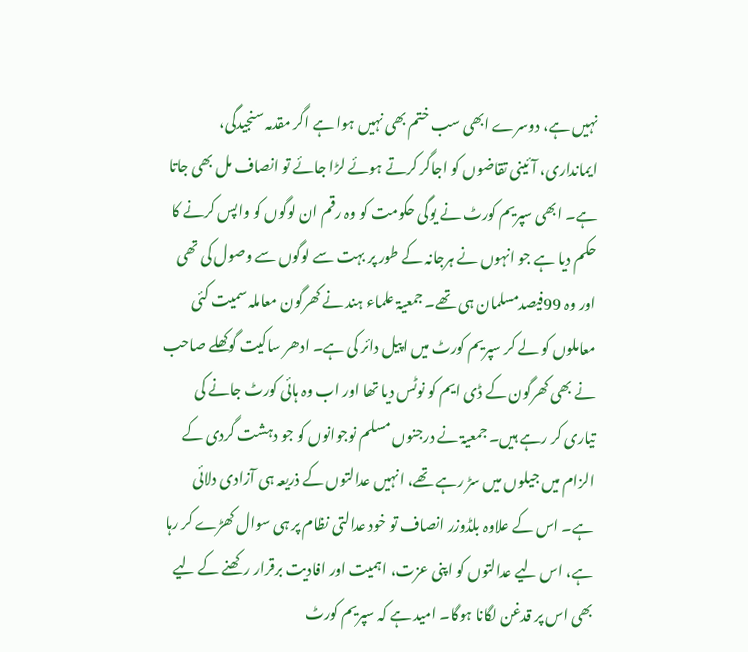نہیں ہے، دوسرے ابھی سب ختم بھی نہیں ہوا ہے اگر مقدمہ سنجیدگی، ایمانداری، آئینی تقاضوں کو اجاگر کرتے ہوئے لڑا جائے تو انصاف مل بھی جاتا ہے۔ ابھی سپریم کورٹ نے یوگی حکومت کو وہ رقم ان لوگوں کو واپس کرنے کا حکم دیا ہے جو انہوں نے ہرجانہ کے طور پر بہت سے لوگوں سے وصول کی تھی اور وہ 99فیصدمسلمان ہی تھے۔ جمعیۃ علماء ہند نے کھرگون معاملہ سمیت کئی معاملوں کو لے کر سپریم کورٹ میں اپیل دائر کی ہے۔ ادھر ساکیت گوکھلے صاحب نے بھی کھرگون کے ڈی ایم کو نوٹس دیا تھا اور اب وہ ہائی کورٹ جانے کی تیاری کر رہے ہیں۔ جمعیۃ نے درجنوں مسلم نوجوانوں کو جو دہشت گردی کے الزام میں جیلوں میں سڑ رہے تھے، انہیں عدالتوں کے ذریعہ ہی آزادی دلائی ہے۔ اس کے علاوہ بلڈوزر انصاف تو خود عدالتی نظام پر ہی سوال کھڑے کر رہا ہے، اس لیے عدالتوں کو اپنی عزت، اہمیت اور افادیت برقرار رکھنے کے لیے بھی اس پر قدغن لگانا ہوگا۔ امید ہے کہ سپریم کورٹ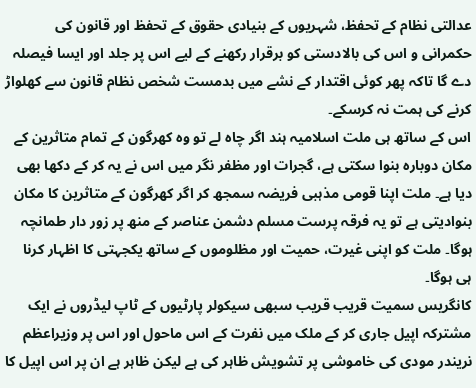عدالتی نظام کے تحفظ، شہریوں کے بنیادی حقوق کے تحفظ اور قانون کی حکمرانی و اس کی بالادستی کو برقرار رکھنے کے لیے اس پر جلد اور ایسا فیصلہ دے گا تاکہ پھر کوئی اقتدار کے نشے میں بدمست شخص نظام قانون سے کھلواڑ کرنے کی ہمت نہ کرسکے۔
اس کے ساتھ ہی ملت اسلامیہ ہند اگر چاہ لے تو وہ کھرگون کے تمام متاثرین کے مکان دوبارہ بنوا سکتی ہے، گجرات اور مظفر نگر میں اس نے یہ کر کے دکھا بھی دیا ہے۔ ملت اپنا قومی مذہبی فریضہ سمجھ کر اگر کھرگون کے متاثرین کا مکان بنوادیتی ہے تو یہ فرقہ پرست مسلم دشمن عناصر کے منھ پر زور دار طمانچہ ہوگا۔ ملت کو اپنی غیرت، حمیت اور مظلوموں کے ساتھ یکجہتی کا اظہار کرنا ہی ہوگا۔
کانگریس سمیت قریب قریب سبھی سیکولر پارٹیوں کے ٹاپ لیڈروں نے ایک مشترکہ اپیل جاری کر کے ملک میں نفرت کے اس ماحول اور اس پر وزیراعظم نریندر مودی کی خاموشی پر تشویش ظاہر کی ہے لیکن ظاہر ہے ان پر اس اپیل کا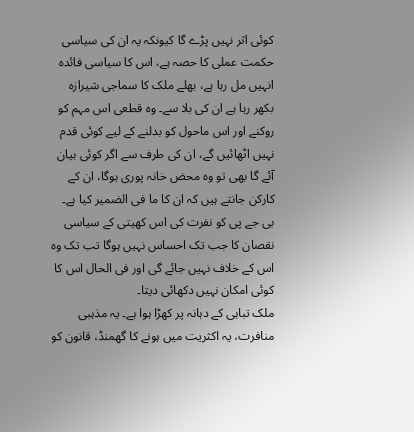کوئی اثر نہیں پڑے گا کیونکہ یہ ان کی سیاسی حکمت عملی کا حصہ ہے، اس کا سیاسی فائدہ انہیں مل رہا ہے، بھلے ملک کا سماجی شیرازہ بکھر رہا ہے ان کی بلا سے۔ وہ قطعی اس مہم کو روکنے اور اس ماحول کو بدلنے کے لیے کوئی قدم نہیں اٹھائیں گے، ان کی طرف سے اگر کوئی بیان آئے گا بھی تو وہ محض خانہ پوری ہوگا، ان کے کارکن جانتے ہیں کہ ان کا ما فی الضمیر کیا ہے۔ بی جے پی کو نفرت کی اس کھیتی کے سیاسی نقصان کا جب تک احساس نہیں ہوگا تب تک وہ اس کے خلاف نہیں جائے گی اور فی الحال اس کا کوئی امکان نہیں دکھائی دیتا۔
ملک تباہی کے دہانہ پر کھڑا ہوا ہے۔ یہ مذہبی منافرت، یہ اکثریت میں ہونے کا گھمنڈ، قانون کو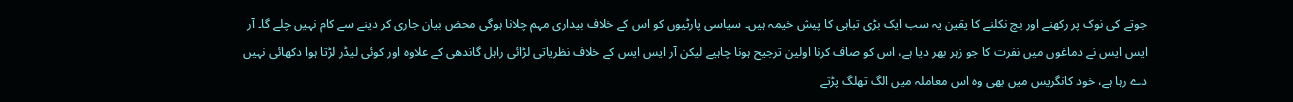جوتے کی نوک پر رکھنے اور بچ نکلنے کا یقین یہ سب ایک بڑی تباہی کا پیش خیمہ ہیں۔ سیاسی پارٹیوں کو اس کے خلاف بیداری مہم چلانا ہوگی محض بیان جاری کر دینے سے کام نہیں چلے گا۔ آر ایس ایس نے دماغوں میں نفرت کا جو زہر بھر دیا ہے، اس کو صاف کرنا اولین ترجیح ہونا چاہیے لیکن آر ایس ایس کے خلاف نظریاتی لڑائی راہل گاندھی کے علاوہ اور کوئی لیڈر لڑتا ہوا دکھائی نہیں دے رہا ہے، خود کانگریس میں بھی وہ اس معاملہ میں الگ تھلگ پڑتے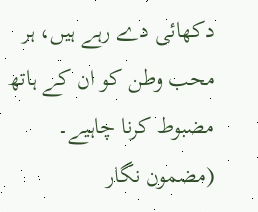دکھائی دے رہے ہیں، ہر محب وطن کو ان کے ہاتھ مضبوط کرنا چاہیے۔
(مضمون نگار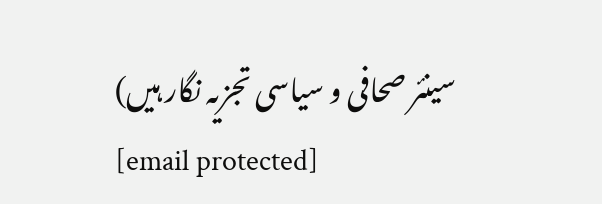سینئر صحافی و سیاسی تجزیہ نگار ہیں)
[email protected]